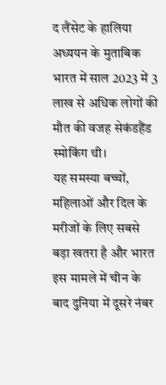द लैंसेट के हालिया अध्ययन के मुताबिक भारत में साल 2023 में 3 लाख से अधिक लोगों की मौत की वजह सेकंडहैंड स्मोकिंग थी।
यह समस्या बच्चों, महिलाओं और दिल के मरीजों के लिए सबसे बड़ा खतरा है और भारत इस मामले में चीन के बाद दुनिया में दूसरे नंबर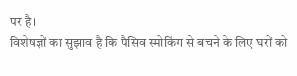पर है।
विशेषज्ञों का सुझाव है कि पैसिव स्मोकिंग से बचने के लिए घरों को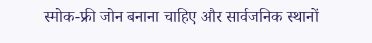स्मोक-फ्री जोन बनाना चाहिए और सार्वजनिक स्थानों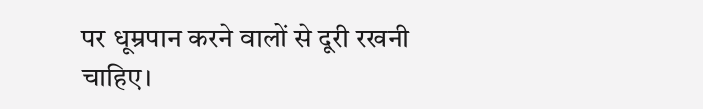पर धूम्रपान करने वालों से दूरी रखनी चाहिए।